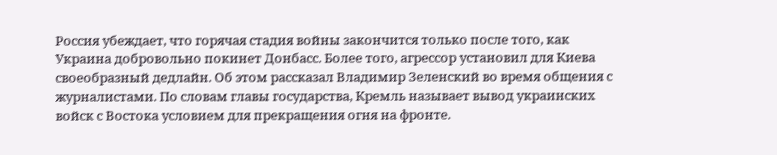Россия убеждает, что горячая стадия войны закончится только после того, как Украина добровольно покинет Донбасс. Более того, агрессор установил для Киева своеобразный дедлайн. Об этом рассказал Владимир Зеленский во время общения с журналистами. По словам главы государства, Кремль называет вывод украинских войск с Востока условием для прекращения огня на фронте.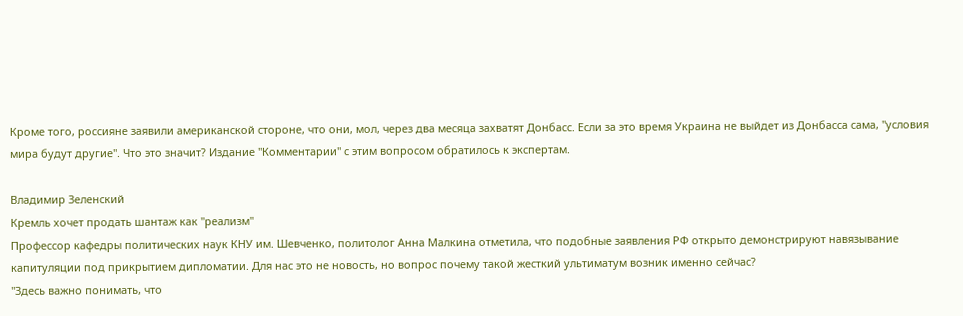Кроме того, россияне заявили американской стороне, что они, мол, через два месяца захватят Донбасс. Если за это время Украина не выйдет из Донбасса сама, "условия мира будут другие". Что это значит? Издание "Комментарии" с этим вопросом обратилось к экспертам.

Владимир Зеленский
Кремль хочет продать шантаж как "реализм"
Профессор кафедры политических наук КНУ им. Шевченко, политолог Анна Малкина отметила, что подобные заявления РФ открыто демонстрируют навязывание капитуляции под прикрытием дипломатии. Для нас это не новость, но вопрос почему такой жесткий ультиматум возник именно сейчас?
"Здесь важно понимать, что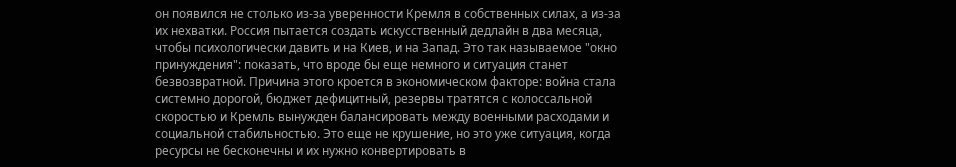он появился не столько из-за уверенности Кремля в собственных силах, а из-за их нехватки. Россия пытается создать искусственный дедлайн в два месяца, чтобы психологически давить и на Киев, и на Запад. Это так называемое "окно принуждения": показать, что вроде бы еще немного и ситуация станет безвозвратной. Причина этого кроется в экономическом факторе: война стала системно дорогой, бюджет дефицитный, резервы тратятся с колоссальной скоростью и Кремль вынужден балансировать между военными расходами и социальной стабильностью. Это еще не крушение, но это уже ситуация, когда ресурсы не бесконечны и их нужно конвертировать в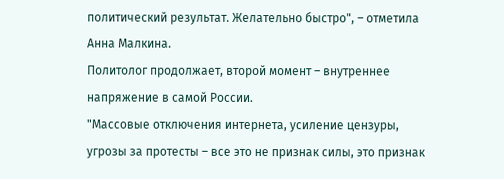политический результат. Желательно быстро", – отметила Анна Малкина.
Политолог продолжает, второй момент – внутреннее напряжение в самой России.
"Массовые отключения интернета, усиление цензуры, угрозы за протесты – все это не признак силы, это признак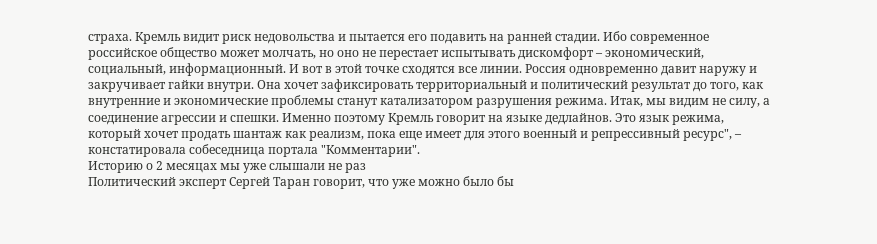страха. Кремль видит риск недовольства и пытается его подавить на ранней стадии. Ибо современное российское общество может молчать, но оно не перестает испытывать дискомфорт – экономический, социальный, информационный. И вот в этой точке сходятся все линии. Россия одновременно давит наружу и закручивает гайки внутри. Она хочет зафиксировать территориальный и политический результат до того, как внутренние и экономические проблемы станут катализатором разрушения режима. Итак, мы видим не силу, а соединение агрессии и спешки. Именно поэтому Кремль говорит на языке дедлайнов. Это язык режима, который хочет продать шантаж как реализм, пока еще имеет для этого военный и репрессивный ресурс", – констатировала собеседница портала "Комментарии".
Историю о 2 месяцах мы уже слышали не раз
Политический эксперт Сергей Таран говорит, что уже можно было бы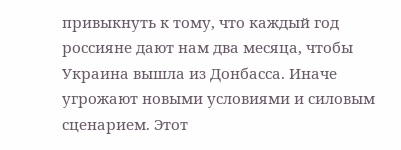привыкнуть к тому, что каждый год россияне дают нам два месяца, чтобы Украина вышла из Донбасса. Иначе угрожают новыми условиями и силовым сценарием. Этот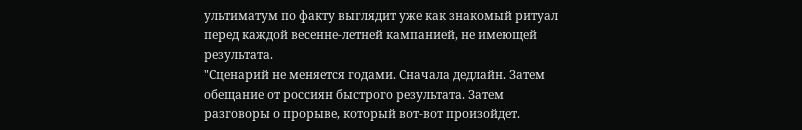ультиматум по факту выглядит уже как знакомый ритуал перед каждой весенне-летней кампанией, не имеющей результата.
"Сценарий не меняется годами. Сначала дедлайн. Затем обещание от россиян быстрого результата. Затем разговоры о прорыве, который вот-вот произойдет.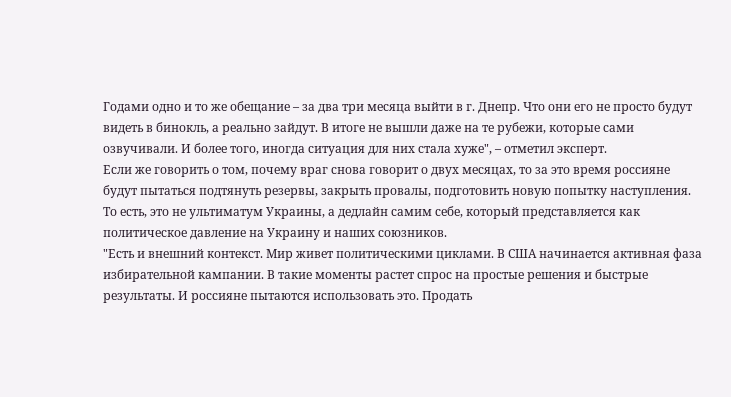Годами одно и то же обещание – за два три месяца выйти в г. Днепр. Что они его не просто будут видеть в бинокль, а реально зайдут. В итоге не вышли даже на те рубежи, которые сами озвучивали. И более того, иногда ситуация для них стала хуже", – отметил эксперт.
Если же говорить о том, почему враг снова говорит о двух месяцах, то за это время россияне будут пытаться подтянуть резервы, закрыть провалы, подготовить новую попытку наступления. То есть, это не ультиматум Украины, а дедлайн самим себе, который представляется как политическое давление на Украину и наших союзников.
"Есть и внешний контекст. Мир живет политическими циклами. В США начинается активная фаза избирательной кампании. В такие моменты растет спрос на простые решения и быстрые результаты. И россияне пытаются использовать это. Продать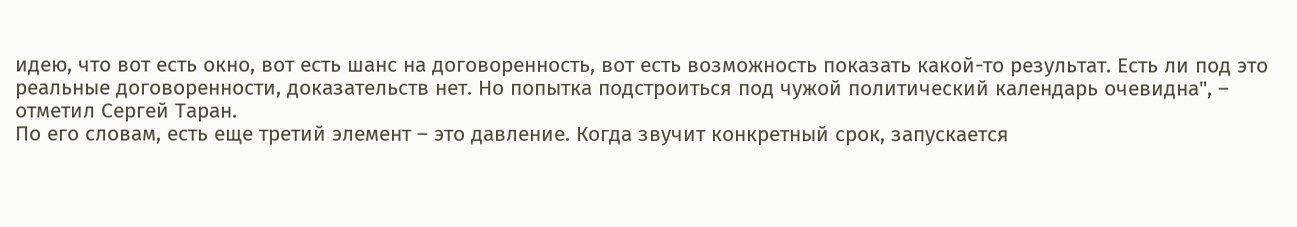идею, что вот есть окно, вот есть шанс на договоренность, вот есть возможность показать какой-то результат. Есть ли под это реальные договоренности, доказательств нет. Но попытка подстроиться под чужой политический календарь очевидна", – отметил Сергей Таран.
По его словам, есть еще третий элемент – это давление. Когда звучит конкретный срок, запускается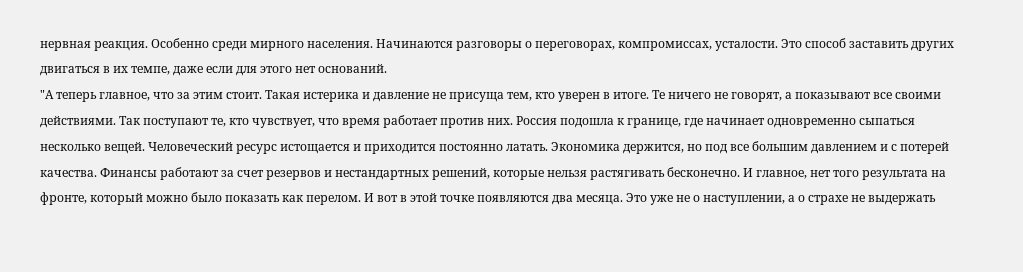нервная реакция. Особенно среди мирного населения. Начинаются разговоры о переговорах, компромиссах, усталости. Это способ заставить других двигаться в их темпе, даже если для этого нет оснований.
"А теперь главное, что за этим стоит. Такая истерика и давление не присуща тем, кто уверен в итоге. Те ничего не говорят, а показывают все своими действиями. Так поступают те, кто чувствует, что время работает против них. Россия подошла к границе, где начинает одновременно сыпаться несколько вещей. Человеческий ресурс истощается и приходится постоянно латать. Экономика держится, но под все большим давлением и с потерей качества. Финансы работают за счет резервов и нестандартных решений, которые нельзя растягивать бесконечно. И главное, нет того результата на фронте, который можно было показать как перелом. И вот в этой точке появляются два месяца. Это уже не о наступлении, а о страхе не выдержать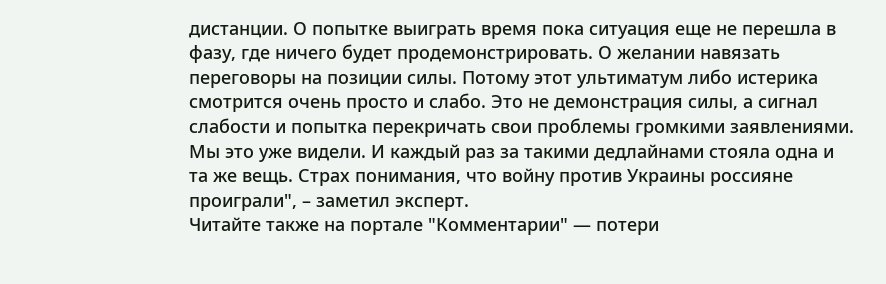дистанции. О попытке выиграть время пока ситуация еще не перешла в фазу, где ничего будет продемонстрировать. О желании навязать переговоры на позиции силы. Потому этот ультиматум либо истерика смотрится очень просто и слабо. Это не демонстрация силы, а сигнал слабости и попытка перекричать свои проблемы громкими заявлениями. Мы это уже видели. И каждый раз за такими дедлайнами стояла одна и та же вещь. Страх понимания, что войну против Украины россияне проиграли", – заметил эксперт.
Читайте также на портале "Комментарии" — потери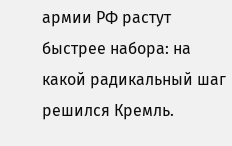армии РФ растут быстрее набора: на какой радикальный шаг решился Кремль.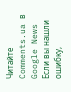Читайте Comments.ua в Google News
Если вы нашли ошибку,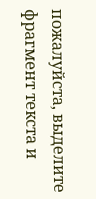пожалуйста, выделите фрагмент текста и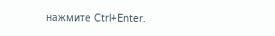нажмите Ctrl+Enter.